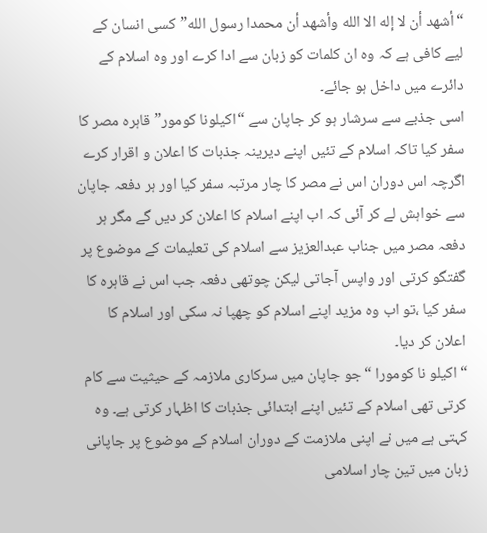“أشهد أن لا إله الا الله وأشهد أن محمدا رسول الله”کسی انسان کے لیے کافی ہے کہ وہ ان کلمات کو زبان سے ادا کرے اور وہ اسلام کے دائرے میں داخل ہو جائے۔
اسی جذبے سے سرشار ہو کر جاپان سے “اکیلونا کومور” قاہرہ مصر کا سفر کیا تاکہ اسلام کے تئیں اپنے دیرینہ جذبات کا اعلان و اقرار کرے اگرچہ اس دوران اس نے مصر کا چار مرتبہ سفر کیا اور ہر دفعہ جاپان سے خواہش لے کر آئی کہ اب اپنے اسلام کا اعلان کر دیں گے مگر ہر دفعہ مصر میں جناب عبدالعزیز سے اسلام کی تعلیمات کے موضوع پر گفتگو کرتی اور واپس آجاتی لیکن چوتھی دفعہ جب اس نے قاہرہ کا سفر کیا ،تو اب وہ مزید اپنے اسلام کو چھپا نہ سکی اور اسلام کا اعلان کر دیا۔
“اکیلو نا کومورا “جو جاپان میں سرکاری ملازمہ کے حیثیت سے کام کرتی تھی اسلام کے تئیں اپنے ابتدائی جذبات کا اظہار کرتی ہے۔ وہ کہتی ہے میں نے اپنی ملازمت کے دوران اسلام کے موضوع پر جاپانی زبان میں تین چار اسلامی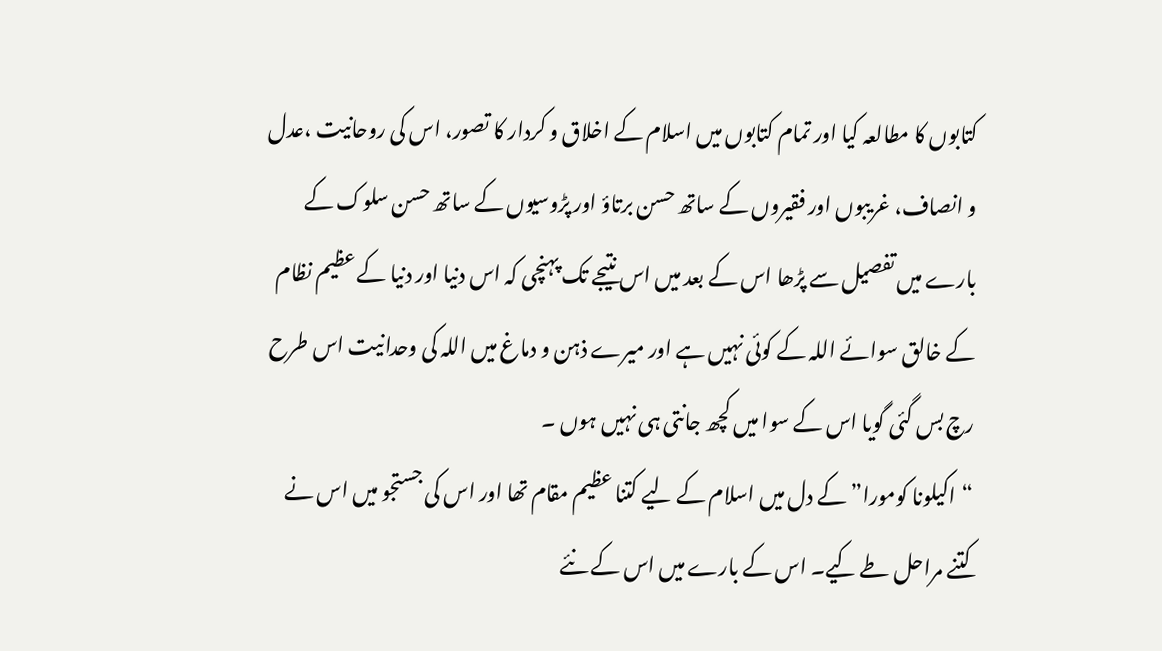کتابوں کا مطالعہ کیا اور تمام کتابوں میں اسلام کے اخلاق و کردار کا تصور، اس کی روحانیت ،عدل و انصاف، غریبوں اور فقیروں کے ساتھ حسن برتاؤ اور پڑوسیوں کے ساتھ حسن سلوک کے بارے میں تفصیل سے پڑھا اس کے بعد میں اس نتیجے تک پہنچی کہ اس دنیا اور دنیا کے عظیم نظام کے خالق سوائے اللہ کے کوئی نہیں ہے اور میرے ذہن و دماغ میں اللہ کی وحدانیت اس طرح رچ بس گئی گویا اس کے سوا میں کچھ جانتی ہی نہیں ہوں ۔
“اکیلونا کومورا” کے دل میں اسلام کے لیے کتنا عظیم مقام تھا اور اس کی جستجو میں اس نے کتنے مراحل طے کیے۔ اس کے بارے میں اس کے نئے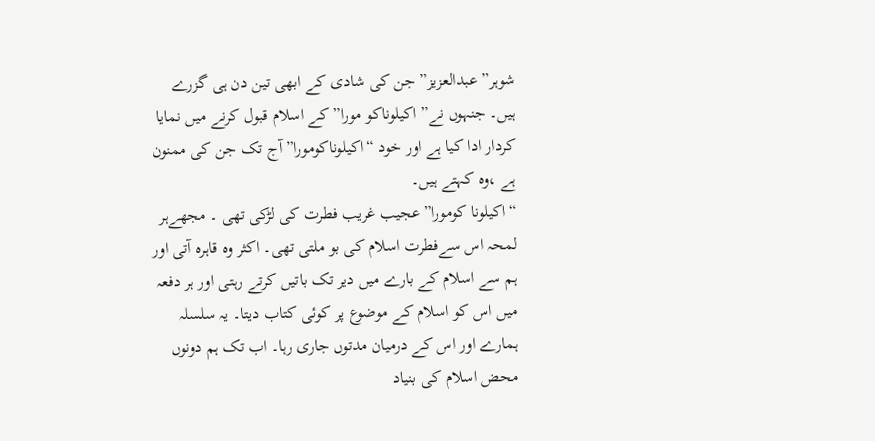شوہر” عبدالعزیز” جن کی شادی کے ابھی تین دن ہی گزرے ہیں۔ جنہوں نے” اکیلوناکو مورا” کے اسلام قبول کرنے میں نمایا کردار ادا کیا ہے اور خود “اکیلوناکومورا”آج تک جن کی ممنون ہے ،وہ کہتے ہیں۔
“اکیلونا کومورا”عجیب غریب فطرت کی لڑکی تھی ۔ مجھےہر لمحہ اس سےفطرت اسلام کی بو ملتی تھی۔ اکثر وہ قاہرہ آتی اور ہم سے اسلام کے بارے میں دیر تک باتیں کرتے رہتی اور ہر دفعہ میں اس کو اسلام کے موضوع پر کوئی کتاب دیتا۔ یہ سلسلہ ہمارے اور اس کے درمیان مدتوں جاری رہا۔ اب تک ہم دونوں محض اسلام کی بنیاد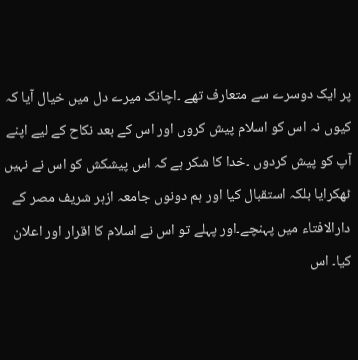پر ایک دوسرے سے متعارف تھے ۔اچانک میرے دل میں خیال آیا کہ کیوں نہ اس کو اسلام پیش کروں اور اس کے بعد نکاح کے لیے اپنے آپ کو پیش کردوں ۔خدا کا شکر ہے کہ اس پیشکش کو اس نے نہیں ٹھکرایا بلکہ استقبال کیا اور ہم دونوں جامعہ ازہر شریف مصر کے دارالافتاء میں پہنچے۔اور پہلے تو اس نے اسلام کا اقرار اور اعلان کیا۔ اس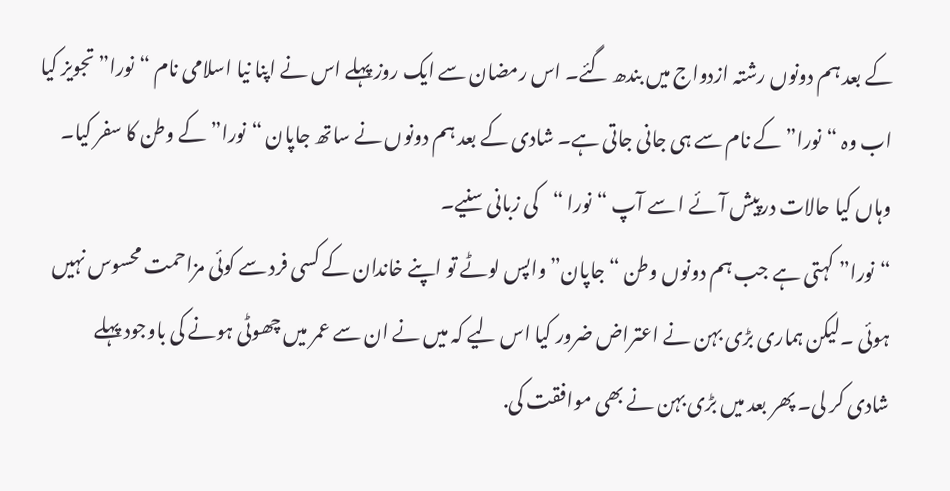کے بعد ہم دونوں رشتہ ازدواج میں بندھ گئے۔ اس رمضان سے ایک روز پہلے اس نے اپنا نیا اسلامی نام “نورا” تجویز کیا اب وہ “نورا” کے نام سے ہی جانی جاتی ہے۔ شادی کے بعد ہم دونوں نے ساتھ جاپان “نورا” کے وطن کا سفر کیا۔ وہاں کیا حالات درپیش آئے ا سے آپ “نورا “کی زبانی سنیے۔
“نورا” کہتی ہے جب ہم دونوں وطن “جاپان” واپس لوٹے تو اپنے خاندان کے کسی فرد سے کوئی مزاحمت محسوس نہیں ہوئی ۔لیکن ہماری بڑی بہن نے اعتراض ضرور کیا اس لیے کہ میں نے ان سے عمر میں چھوٹی ہونے کی باوجود پہلے شادی کر لی۔ پھر بعد میں بڑی بہن نے بھی موافقت کی.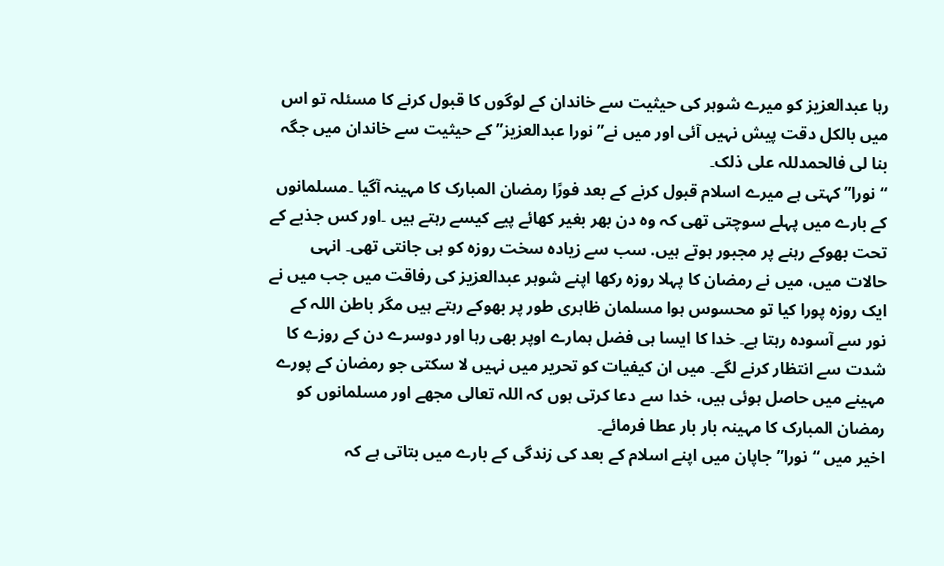رہا عبدالعزیز کو میرے شوہر کی حیثیت سے خاندان کے لوگوں کا قبول کرنے کا مسئلہ تو اس میں بالکل دقت پیش نہیں آئی اور میں نے” نورا عبدالعزیز” کے حیثیت سے خاندان میں جگہ بنا لی فالحمدللہ علی ذلک۔
“نورا” کہتی ہے میرے اسلام قبول کرنے کے بعد فورًا رمضان المبارک کا مہینہ آگیا ۔مسلمانوں کے بارے میں پہلے سوچتی تھی کہ وہ دن بھر بغیر کھائے پیے کیسے رہتے ہیں ۔اور کس جذبے کے تحت بھوکے رہنے پر مجبور ہوتے ہیں. سب سے زیادہ سخت روزہ کو ہی جانتی تھی۔ انہی حالات میں، میں نے رمضان کا پہلا روزہ رکھا اپنے شوہر عبدالعزیز کی رفاقت میں جب میں نے ایک روزہ پورا کیا تو محسوس ہوا مسلمان ظاہری طور پر بھوکے رہتے ہیں مگر باطن اللہ کے نور سے آسودہ رہتا ہے۔ خدا کا ایسا ہی فضل ہمارے اوپر بھی رہا اور دوسرے دن کے روزے کا شدت سے انتظار کرنے لگے۔ میں ان کیفیات کو تحریر میں نہیں لا سکتی جو رمضان کے پورے مہینے میں حاصل ہوئی ہیں، خدا سے دعا کرتی ہوں کہ اللہ تعالی مجھے اور مسلمانوں کو رمضان المبارک کا مہینہ بار بار عطا فرمائے۔
اخیر میں “نورا” جاپان میں اپنے اسلام کے بعد کی زندگی کے بارے میں بتاتی ہے کہ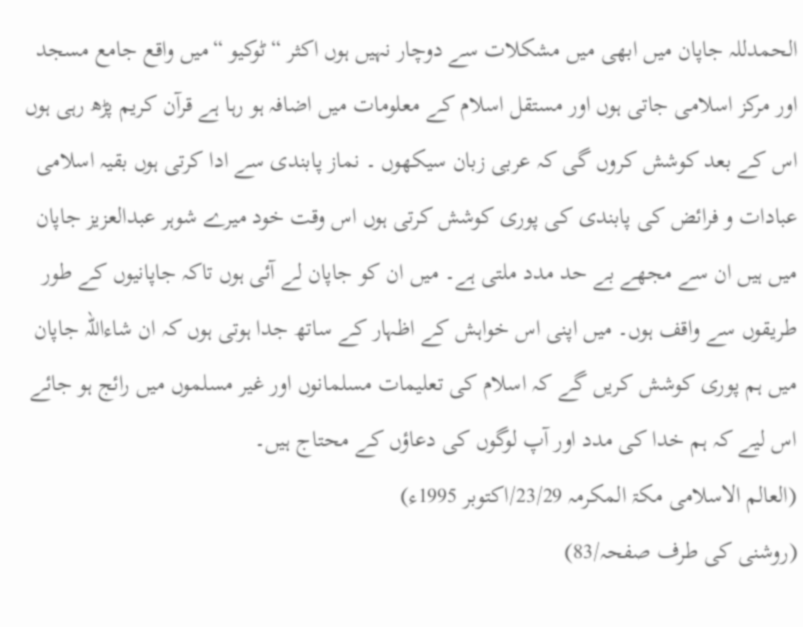الحمدللہ جاپان میں ابھی میں مشکلات سے دوچار نہیں ہوں اکثر “ٹوکیو “میں واقع جامع مسجد اور مرکز اسلامی جاتی ہوں اور مستقل اسلام کے معلومات میں اضافہ ہو رہا ہے قرآن کریم پڑھ رہی ہوں اس کے بعد کوشش کروں گی کہ عربی زبان سیکھوں ۔ نماز پابندی سے ادا کرتی ہوں بقیہ اسلامی عبادات و فرائض کی پابندی کی پوری کوشش کرتی ہوں اس وقت خود میرے شوہر عبدالعزیز جاپان میں ہیں ان سے مجھے بے حد مدد ملتی ہے۔ میں ان کو جاپان لے آئی ہوں تاکہ جاپانیوں کے طور طریقوں سے واقف ہوں۔ میں اپنی اس خواہش کے اظہار کے ساتھ جدا ہوتی ہوں کہ ان شاءاللہ جاپان میں ہم پوری کوشش کریں گے کہ اسلام کی تعلیمات مسلمانوں اور غیر مسلموں میں رائج ہو جائے اس لیے کہ ہم خدا کی مدد اور آپ لوگوں کی دعاؤں کے محتاج ہیں۔
(العالم الاسلامی مکۃ المکرمہ 23/29/اکتوبر 1995ء)
(روشنی کی طرف صفحہ/83)